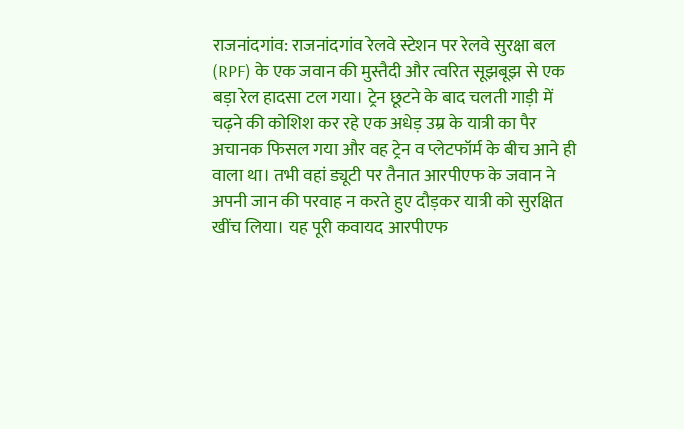राजनांदगांव: राजनांदगांव रेलवे स्टेशन पर रेलवे सुरक्षा बल (RPF) के एक जवान की मुस्तैदी और त्वरित सूझबूझ से एक बड़ा रेल हादसा टल गया। ट्रेन छूटने के बाद चलती गाड़ी में चढ़ने की कोशिश कर रहे एक अधेड़ उम्र के यात्री का पैर अचानक फिसल गया और वह ट्रेन व प्लेटफॉर्म के बीच आने ही वाला था। तभी वहां ड्यूटी पर तैनात आरपीएफ के जवान ने अपनी जान की परवाह न करते हुए दौड़कर यात्री को सुरक्षित खींच लिया। यह पूरी कवायद आरपीएफ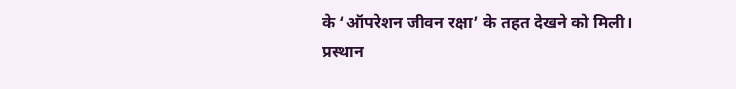के ‘ऑपरेशन जीवन रक्षा’ के तहत देखने को मिली।
प्रस्थान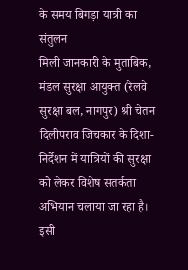के समय बिगड़ा यात्री का संतुलन
मिली जानकारी के मुताबिक, मंडल सुरक्षा आयुक्त (रेलवे सुरक्षा बल, नागपुर) श्री चेतन दिलीपराव जिचकार के दिशा-निर्देशन में यात्रियों की सुरक्षा को लेकर विशेष सतर्कता अभियान चलाया जा रहा है। इसी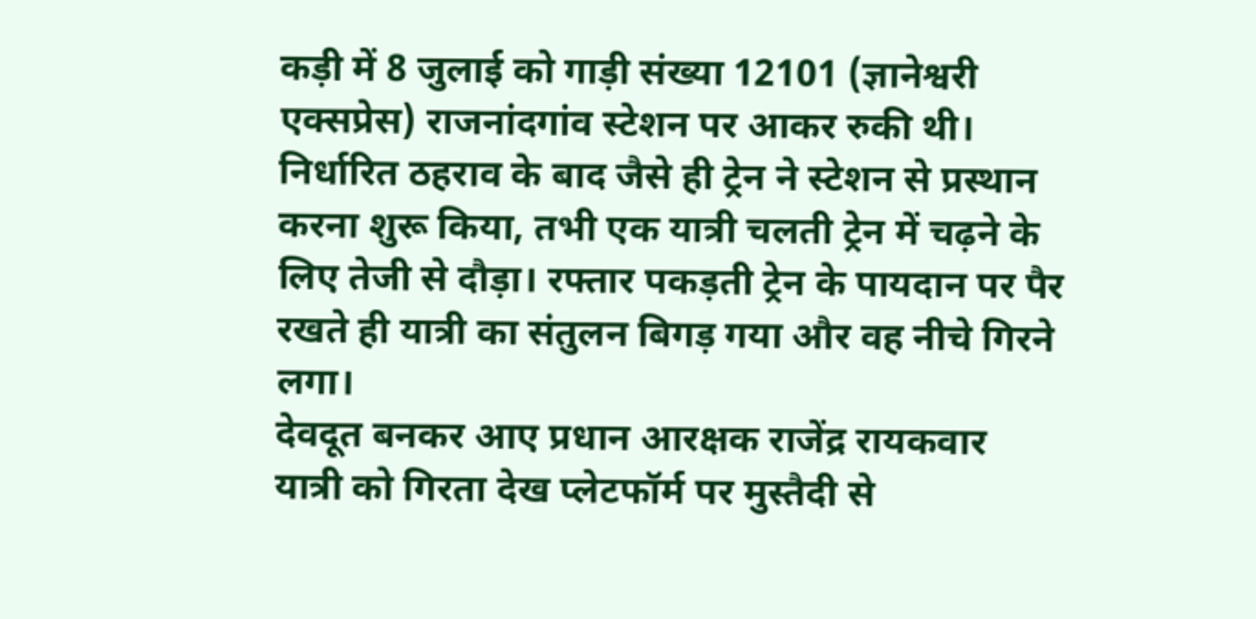कड़ी में 8 जुलाई को गाड़ी संख्या 12101 (ज्ञानेश्वरी एक्सप्रेस) राजनांदगांव स्टेशन पर आकर रुकी थी। निर्धारित ठहराव के बाद जैसे ही ट्रेन ने स्टेशन से प्रस्थान करना शुरू किया, तभी एक यात्री चलती ट्रेन में चढ़ने के लिए तेजी से दौड़ा। रफ्तार पकड़ती ट्रेन के पायदान पर पैर रखते ही यात्री का संतुलन बिगड़ गया और वह नीचे गिरने लगा।
देवदूत बनकर आए प्रधान आरक्षक राजेंद्र रायकवार
यात्री को गिरता देख प्लेटफॉर्म पर मुस्तैदी से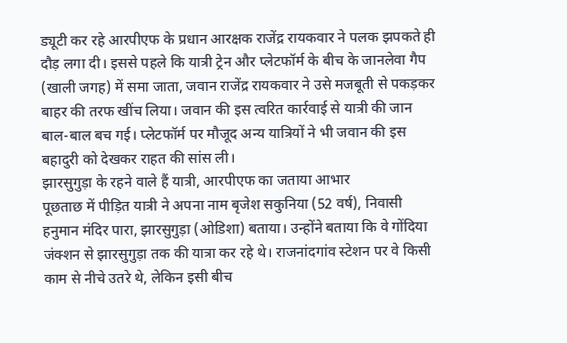ड्यूटी कर रहे आरपीएफ के प्रधान आरक्षक राजेंद्र रायकवार ने पलक झपकते ही दौड़ लगा दी। इससे पहले कि यात्री ट्रेन और प्लेटफॉर्म के बीच के जानलेवा गैप (खाली जगह) में समा जाता, जवान राजेंद्र रायकवार ने उसे मजबूती से पकड़कर बाहर की तरफ खींच लिया। जवान की इस त्वरित कार्रवाई से यात्री की जान बाल-बाल बच गई। प्लेटफॉर्म पर मौजूद अन्य यात्रियों ने भी जवान की इस बहादुरी को देखकर राहत की सांस ली।
झारसुगुड़ा के रहने वाले हैं यात्री, आरपीएफ का जताया आभार
पूछताछ में पीड़ित यात्री ने अपना नाम बृजेश सकुनिया (52 वर्ष), निवासी हनुमान मंदिर पारा, झारसुगुड़ा (ओडिशा) बताया। उन्होंने बताया कि वे गोंदिया जंक्शन से झारसुगुड़ा तक की यात्रा कर रहे थे। राजनांदगांव स्टेशन पर वे किसी काम से नीचे उतरे थे, लेकिन इसी बीच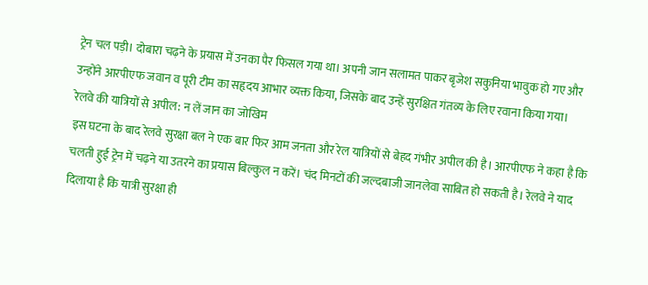ट्रेन चल पड़ी। दोबारा चढ़ने के प्रयास में उनका पैर फिसल गया था। अपनी जान सलामत पाकर बृजेश सकुनिया भावुक हो गए और उन्होंने आरपीएफ जवान व पूरी टीम का सहृदय आभार व्यक्त किया, जिसके बाद उन्हें सुरक्षित गंतव्य के लिए रवाना किया गया।
रेलवे की यात्रियों से अपील: न लें जान का जोखिम
इस घटना के बाद रेलवे सुरक्षा बल ने एक बार फिर आम जनता और रेल यात्रियों से बेहद गंभीर अपील की है। आरपीएफ ने कहा है कि चलती हुई ट्रेन में चढ़ने या उतरने का प्रयास बिल्कुल न करें। चंद मिनटों की जल्दबाजी जानलेवा साबित हो सकती है। रेलवे ने याद दिलाया है कि यात्री सुरक्षा ही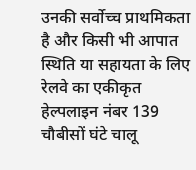उनकी सर्वोच्च प्राथमिकता है और किसी भी आपात स्थिति या सहायता के लिए रेलवे का एकीकृत हेल्पलाइन नंबर 139 चौबीसों घंटे चालू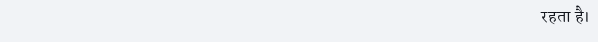रहता है।